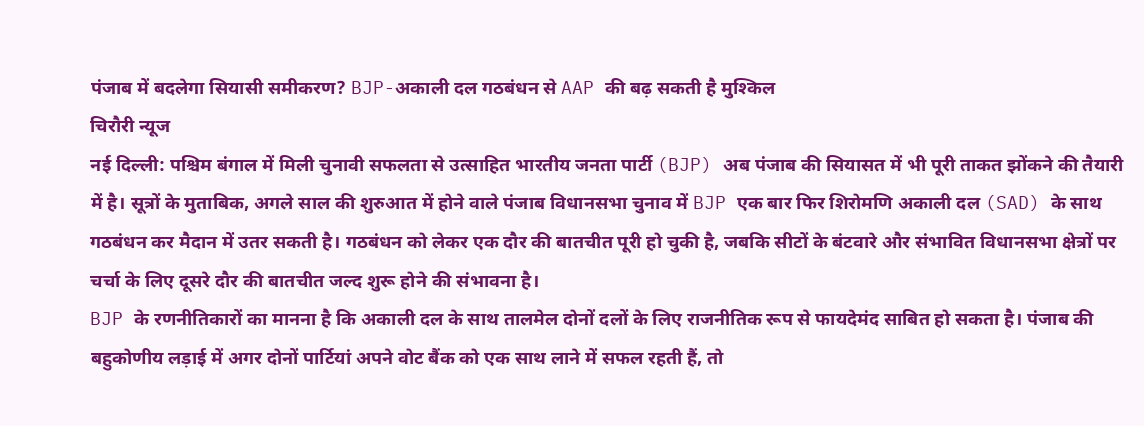पंजाब में बदलेगा सियासी समीकरण? BJP-अकाली दल गठबंधन से AAP की बढ़ सकती है मुश्किल
चिरौरी न्यूज
नई दिल्ली: पश्चिम बंगाल में मिली चुनावी सफलता से उत्साहित भारतीय जनता पार्टी (BJP) अब पंजाब की सियासत में भी पूरी ताकत झोंकने की तैयारी में है। सूत्रों के मुताबिक, अगले साल की शुरुआत में होने वाले पंजाब विधानसभा चुनाव में BJP एक बार फिर शिरोमणि अकाली दल (SAD) के साथ गठबंधन कर मैदान में उतर सकती है। गठबंधन को लेकर एक दौर की बातचीत पूरी हो चुकी है, जबकि सीटों के बंटवारे और संभावित विधानसभा क्षेत्रों पर चर्चा के लिए दूसरे दौर की बातचीत जल्द शुरू होने की संभावना है।
BJP के रणनीतिकारों का मानना है कि अकाली दल के साथ तालमेल दोनों दलों के लिए राजनीतिक रूप से फायदेमंद साबित हो सकता है। पंजाब की बहुकोणीय लड़ाई में अगर दोनों पार्टियां अपने वोट बैंक को एक साथ लाने में सफल रहती हैं, तो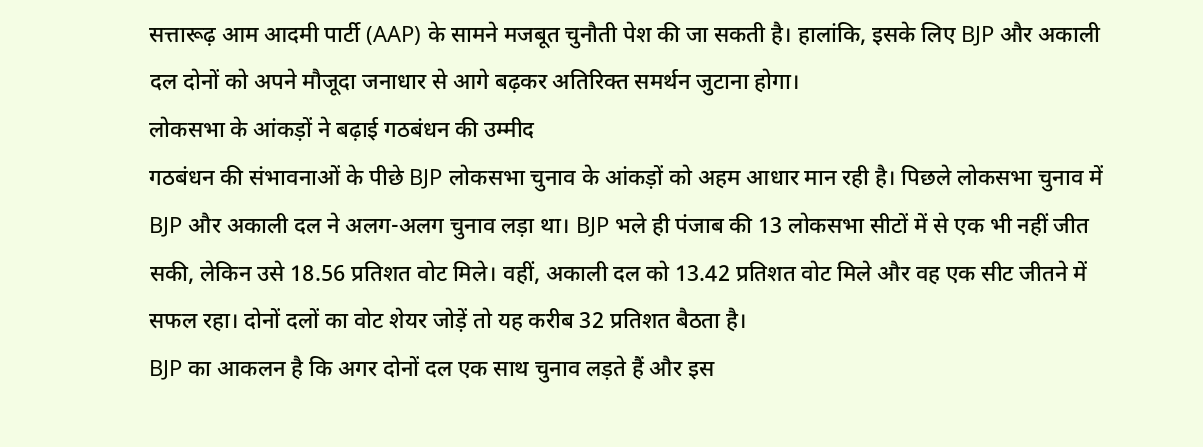सत्तारूढ़ आम आदमी पार्टी (AAP) के सामने मजबूत चुनौती पेश की जा सकती है। हालांकि, इसके लिए BJP और अकाली दल दोनों को अपने मौजूदा जनाधार से आगे बढ़कर अतिरिक्त समर्थन जुटाना होगा।
लोकसभा के आंकड़ों ने बढ़ाई गठबंधन की उम्मीद
गठबंधन की संभावनाओं के पीछे BJP लोकसभा चुनाव के आंकड़ों को अहम आधार मान रही है। पिछले लोकसभा चुनाव में BJP और अकाली दल ने अलग-अलग चुनाव लड़ा था। BJP भले ही पंजाब की 13 लोकसभा सीटों में से एक भी नहीं जीत सकी, लेकिन उसे 18.56 प्रतिशत वोट मिले। वहीं, अकाली दल को 13.42 प्रतिशत वोट मिले और वह एक सीट जीतने में सफल रहा। दोनों दलों का वोट शेयर जोड़ें तो यह करीब 32 प्रतिशत बैठता है।
BJP का आकलन है कि अगर दोनों दल एक साथ चुनाव लड़ते हैं और इस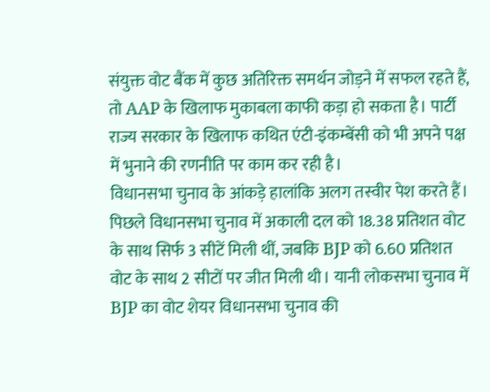संयुक्त वोट बैंक में कुछ अतिरिक्त समर्थन जोड़ने में सफल रहते हैं, तो AAP के खिलाफ मुकाबला काफी कड़ा हो सकता है। पार्टी राज्य सरकार के खिलाफ कथित एंटी-इंकम्बेंसी को भी अपने पक्ष में भुनाने की रणनीति पर काम कर रही है।
विधानसभा चुनाव के आंकड़े हालांकि अलग तस्वीर पेश करते हैं। पिछले विधानसभा चुनाव में अकाली दल को 18.38 प्रतिशत वोट के साथ सिर्फ 3 सीटें मिली थीं, जबकि BJP को 6.60 प्रतिशत वोट के साथ 2 सीटों पर जीत मिली थी। यानी लोकसभा चुनाव में BJP का वोट शेयर विधानसभा चुनाव की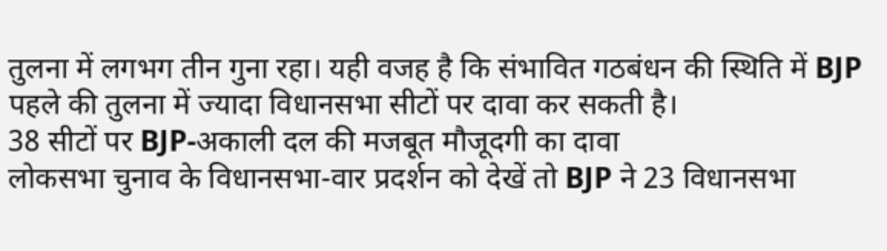तुलना में लगभग तीन गुना रहा। यही वजह है कि संभावित गठबंधन की स्थिति में BJP पहले की तुलना में ज्यादा विधानसभा सीटों पर दावा कर सकती है।
38 सीटों पर BJP-अकाली दल की मजबूत मौजूदगी का दावा
लोकसभा चुनाव के विधानसभा-वार प्रदर्शन को देखें तो BJP ने 23 विधानसभा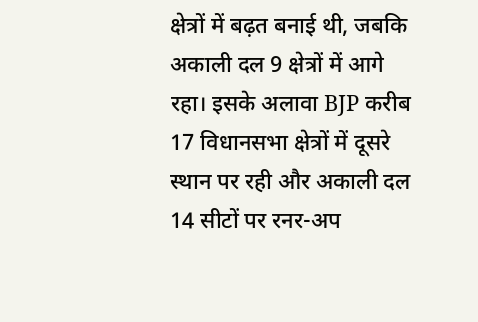क्षेत्रों में बढ़त बनाई थी, जबकि अकाली दल 9 क्षेत्रों में आगे रहा। इसके अलावा BJP करीब 17 विधानसभा क्षेत्रों में दूसरे स्थान पर रही और अकाली दल 14 सीटों पर रनर-अप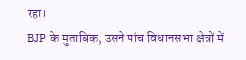रहा।
BJP के मुताबिक, उसने पांच विधानसभा क्षेत्रों में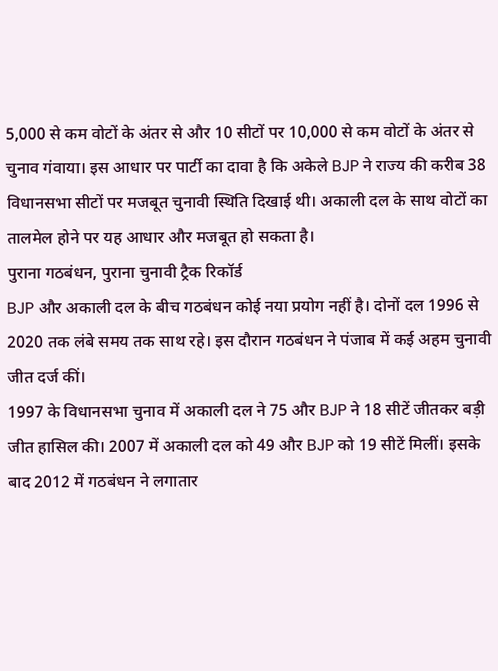5,000 से कम वोटों के अंतर से और 10 सीटों पर 10,000 से कम वोटों के अंतर से चुनाव गंवाया। इस आधार पर पार्टी का दावा है कि अकेले BJP ने राज्य की करीब 38 विधानसभा सीटों पर मजबूत चुनावी स्थिति दिखाई थी। अकाली दल के साथ वोटों का तालमेल होने पर यह आधार और मजबूत हो सकता है।
पुराना गठबंधन, पुराना चुनावी ट्रैक रिकॉर्ड
BJP और अकाली दल के बीच गठबंधन कोई नया प्रयोग नहीं है। दोनों दल 1996 से 2020 तक लंबे समय तक साथ रहे। इस दौरान गठबंधन ने पंजाब में कई अहम चुनावी जीत दर्ज कीं।
1997 के विधानसभा चुनाव में अकाली दल ने 75 और BJP ने 18 सीटें जीतकर बड़ी जीत हासिल की। 2007 में अकाली दल को 49 और BJP को 19 सीटें मिलीं। इसके बाद 2012 में गठबंधन ने लगातार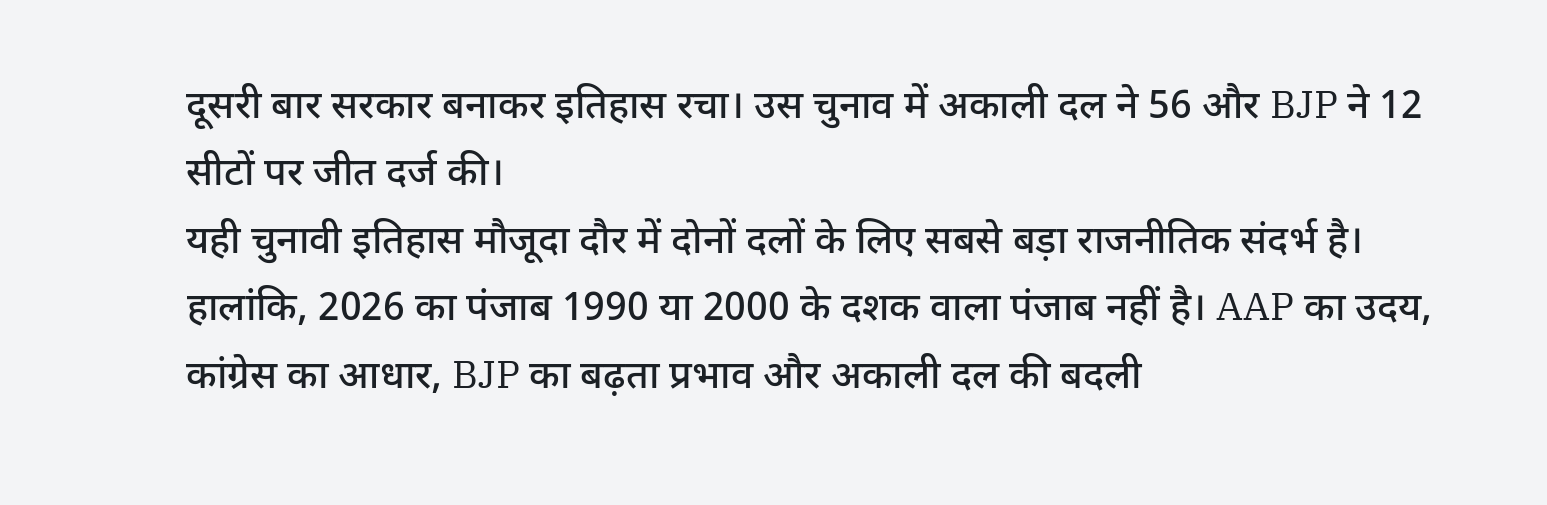दूसरी बार सरकार बनाकर इतिहास रचा। उस चुनाव में अकाली दल ने 56 और BJP ने 12 सीटों पर जीत दर्ज की।
यही चुनावी इतिहास मौजूदा दौर में दोनों दलों के लिए सबसे बड़ा राजनीतिक संदर्भ है। हालांकि, 2026 का पंजाब 1990 या 2000 के दशक वाला पंजाब नहीं है। AAP का उदय, कांग्रेस का आधार, BJP का बढ़ता प्रभाव और अकाली दल की बदली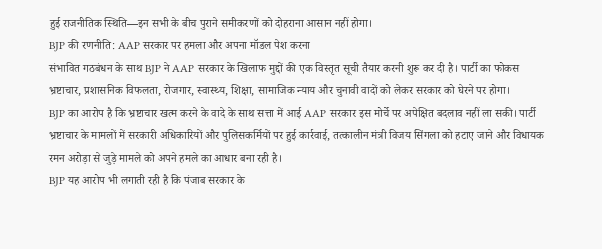हुई राजनीतिक स्थिति—इन सभी के बीच पुराने समीकरणों को दोहराना आसान नहीं होगा।
BJP की रणनीति: AAP सरकार पर हमला और अपना मॉडल पेश करना
संभावित गठबंधन के साथ BJP ने AAP सरकार के खिलाफ मुद्दों की एक विस्तृत सूची तैयार करनी शुरू कर दी है। पार्टी का फोकस भ्रष्टाचार, प्रशासनिक विफलता, रोजगार, स्वास्थ्य, शिक्षा, सामाजिक न्याय और चुनावी वादों को लेकर सरकार को घेरने पर होगा।
BJP का आरोप है कि भ्रष्टाचार खत्म करने के वादे के साथ सत्ता में आई AAP सरकार इस मोर्चे पर अपेक्षित बदलाव नहीं ला सकी। पार्टी भ्रष्टाचार के मामलों में सरकारी अधिकारियों और पुलिसकर्मियों पर हुई कार्रवाई, तत्कालीन मंत्री विजय सिंगला को हटाए जाने और विधायक रमन अरोड़ा से जुड़े मामले को अपने हमले का आधार बना रही है।
BJP यह आरोप भी लगाती रही है कि पंजाब सरकार के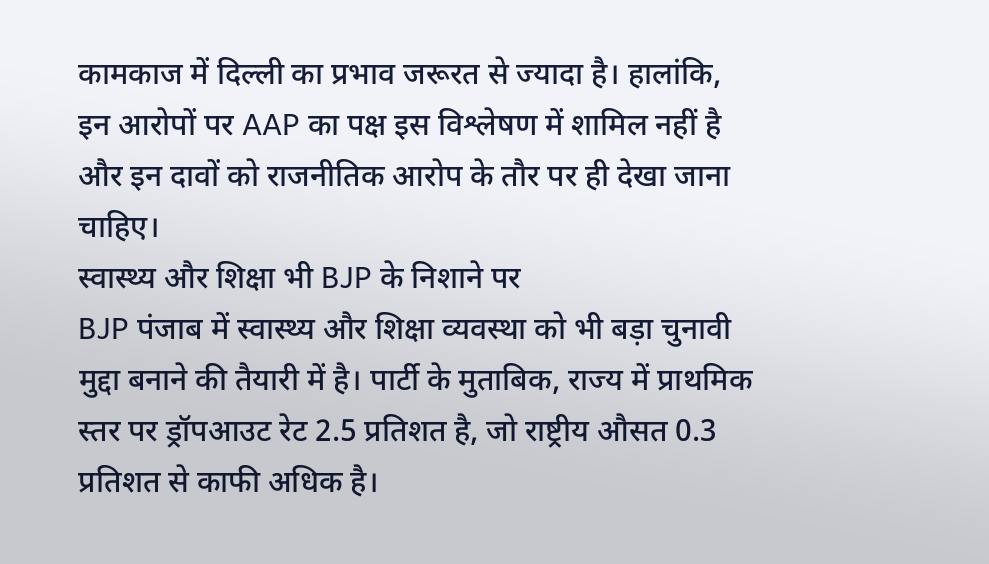कामकाज में दिल्ली का प्रभाव जरूरत से ज्यादा है। हालांकि, इन आरोपों पर AAP का पक्ष इस विश्लेषण में शामिल नहीं है और इन दावों को राजनीतिक आरोप के तौर पर ही देखा जाना चाहिए।
स्वास्थ्य और शिक्षा भी BJP के निशाने पर
BJP पंजाब में स्वास्थ्य और शिक्षा व्यवस्था को भी बड़ा चुनावी मुद्दा बनाने की तैयारी में है। पार्टी के मुताबिक, राज्य में प्राथमिक स्तर पर ड्रॉपआउट रेट 2.5 प्रतिशत है, जो राष्ट्रीय औसत 0.3 प्रतिशत से काफी अधिक है।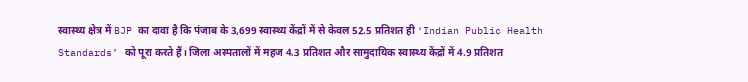स्वास्थ्य क्षेत्र में BJP का दावा है कि पंजाब के 3,699 स्वास्थ्य केंद्रों में से केवल 52.5 प्रतिशत ही ‘Indian Public Health Standards’ को पूरा करते हैं। जिला अस्पतालों में महज 4.3 प्रतिशत और सामुदायिक स्वास्थ्य केंद्रों में 4.9 प्रतिशत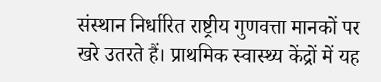संस्थान निर्धारित राष्ट्रीय गुणवत्ता मानकों पर खरे उतरते हैं। प्राथमिक स्वास्थ्य केंद्रों में यह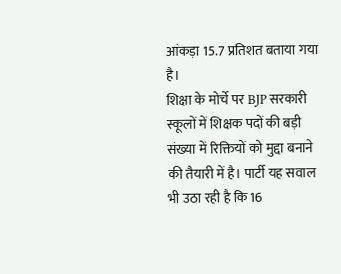आंकड़ा 15.7 प्रतिशत बताया गया है।
शिक्षा के मोर्चे पर BJP सरकारी स्कूलों में शिक्षक पदों की बड़ी संख्या में रिक्तियों को मुद्दा बनाने की तैयारी में है। पार्टी यह सवाल भी उठा रही है कि 16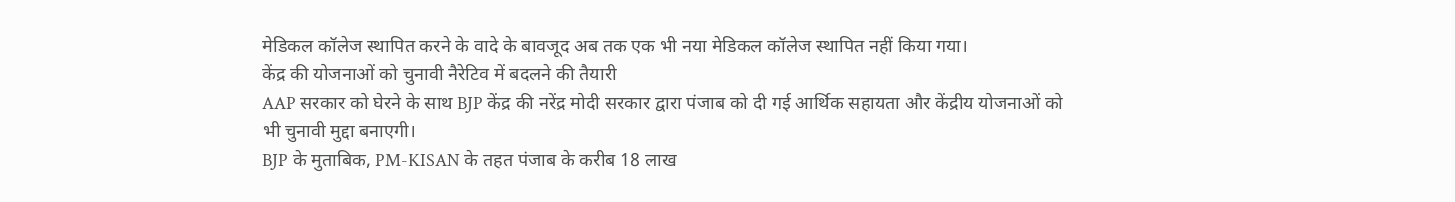मेडिकल कॉलेज स्थापित करने के वादे के बावजूद अब तक एक भी नया मेडिकल कॉलेज स्थापित नहीं किया गया।
केंद्र की योजनाओं को चुनावी नैरेटिव में बदलने की तैयारी
AAP सरकार को घेरने के साथ BJP केंद्र की नरेंद्र मोदी सरकार द्वारा पंजाब को दी गई आर्थिक सहायता और केंद्रीय योजनाओं को भी चुनावी मुद्दा बनाएगी।
BJP के मुताबिक, PM-KISAN के तहत पंजाब के करीब 18 लाख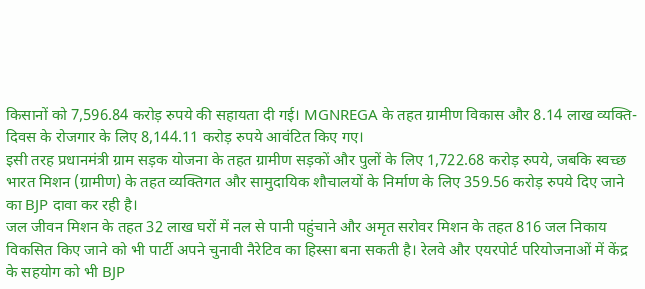किसानों को 7,596.84 करोड़ रुपये की सहायता दी गई। MGNREGA के तहत ग्रामीण विकास और 8.14 लाख व्यक्ति-दिवस के रोजगार के लिए 8,144.11 करोड़ रुपये आवंटित किए गए।
इसी तरह प्रधानमंत्री ग्राम सड़क योजना के तहत ग्रामीण सड़कों और पुलों के लिए 1,722.68 करोड़ रुपये, जबकि स्वच्छ भारत मिशन (ग्रामीण) के तहत व्यक्तिगत और सामुदायिक शौचालयों के निर्माण के लिए 359.56 करोड़ रुपये दिए जाने का BJP दावा कर रही है।
जल जीवन मिशन के तहत 32 लाख घरों में नल से पानी पहुंचाने और अमृत सरोवर मिशन के तहत 816 जल निकाय विकसित किए जाने को भी पार्टी अपने चुनावी नैरेटिव का हिस्सा बना सकती है। रेलवे और एयरपोर्ट परियोजनाओं में केंद्र के सहयोग को भी BJP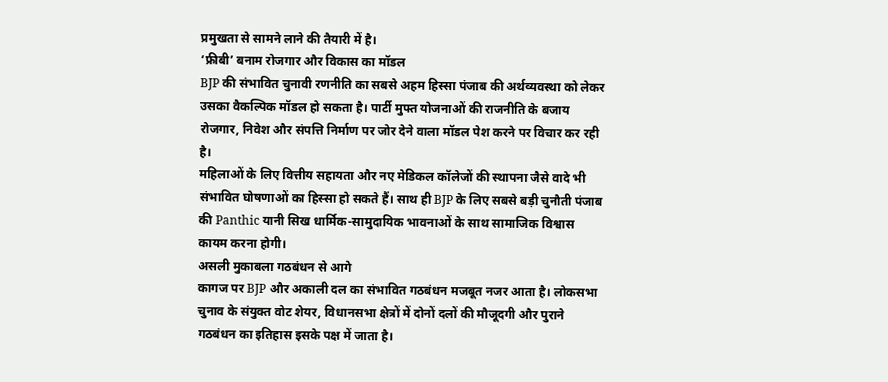प्रमुखता से सामने लाने की तैयारी में है।
‘फ्रीबी’ बनाम रोजगार और विकास का मॉडल
BJP की संभावित चुनावी रणनीति का सबसे अहम हिस्सा पंजाब की अर्थव्यवस्था को लेकर उसका वैकल्पिक मॉडल हो सकता है। पार्टी मुफ्त योजनाओं की राजनीति के बजाय रोजगार, निवेश और संपत्ति निर्माण पर जोर देने वाला मॉडल पेश करने पर विचार कर रही है।
महिलाओं के लिए वित्तीय सहायता और नए मेडिकल कॉलेजों की स्थापना जैसे वादे भी संभावित घोषणाओं का हिस्सा हो सकते हैं। साथ ही BJP के लिए सबसे बड़ी चुनौती पंजाब की Panthic यानी सिख धार्मिक-सामुदायिक भावनाओं के साथ सामाजिक विश्वास कायम करना होगी।
असली मुकाबला गठबंधन से आगे
कागज पर BJP और अकाली दल का संभावित गठबंधन मजबूत नजर आता है। लोकसभा चुनाव के संयुक्त वोट शेयर, विधानसभा क्षेत्रों में दोनों दलों की मौजूदगी और पुराने गठबंधन का इतिहास इसके पक्ष में जाता है।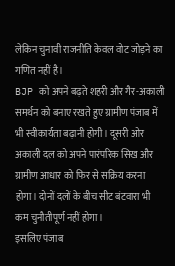लेकिन चुनावी राजनीति केवल वोट जोड़ने का गणित नहीं है।
BJP को अपने बढ़ते शहरी और गैर-अकाली समर्थन को बनाए रखते हुए ग्रामीण पंजाब में भी स्वीकार्यता बढ़ानी होगी। दूसरी ओर अकाली दल को अपने पारंपरिक सिख और ग्रामीण आधार को फिर से सक्रिय करना होगा। दोनों दलों के बीच सीट बंटवारा भी कम चुनौतीपूर्ण नहीं होगा।
इसलिए पंजाब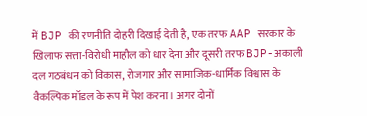में BJP की रणनीति दोहरी दिखाई देती है, एक तरफ AAP सरकार के खिलाफ सत्ता-विरोधी माहौल को धार देना और दूसरी तरफ BJP-अकाली दल गठबंधन को विकास, रोजगार और सामाजिक-धार्मिक विश्वास के वैकल्पिक मॉडल के रूप में पेश करना। अगर दोनों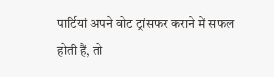पार्टियां अपने वोट ट्रांसफर कराने में सफल होती हैं, तो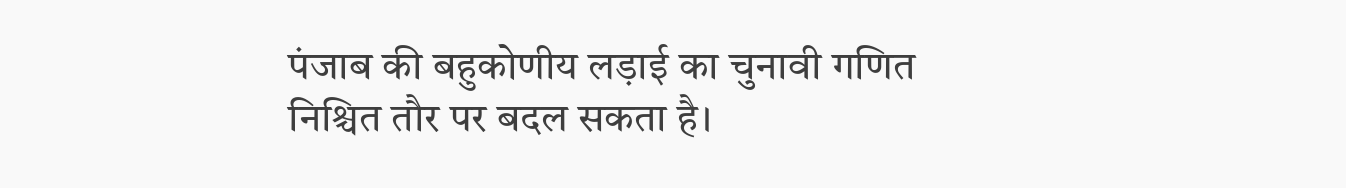पंजाब की बहुकोणीय लड़ाई का चुनावी गणित निश्चित तौर पर बदल सकता है।